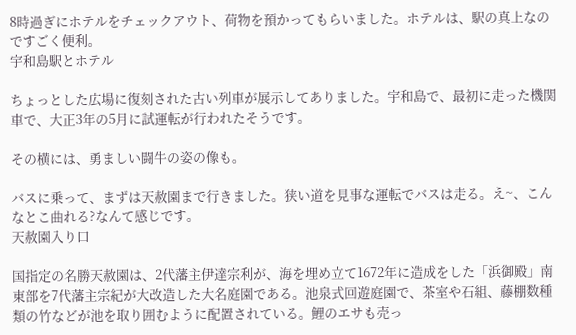8時過ぎにホテルをチェックアウト、荷物を預かってもらいました。ホテルは、駅の真上なのですごく便利。
宇和島駅とホテル

ちょっとした広場に復刻された古い列車が展示してありました。宇和島で、最初に走った機関車で、大正3年の5月に試運転が行われたそうです。

その横には、勇ましい闘牛の姿の像も。

バスに乗って、まずは天赦園まで行きました。狭い道を見事な運転でバスは走る。え~、こんなとこ曲れる?なんて感じです。
天赦園入り口

国指定の名勝天赦園は、2代藩主伊達宗利が、海を埋め立て1672年に造成をした「浜御殿」南東部を7代藩主宗紀が大改造した大名庭園である。池泉式回遊庭園で、茶室や石組、藤棚数種類の竹などが池を取り囲むように配置されている。鯉のエサも売っ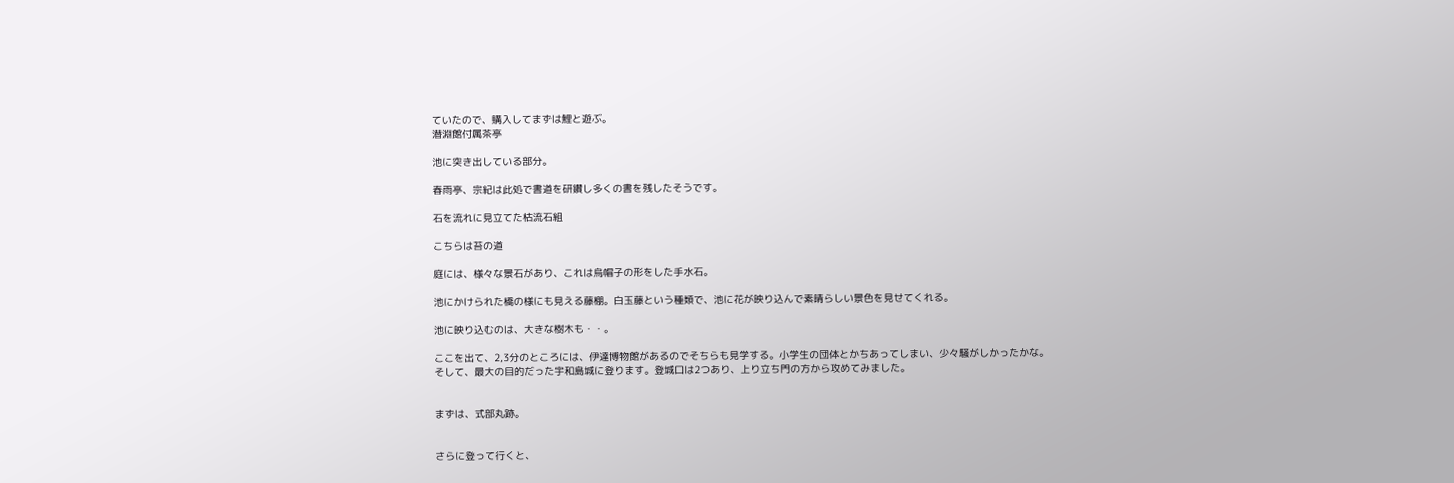ていたので、購入してまずは鯉と遊ぶ。
潜淵館付属茶亭

池に突き出している部分。

春雨亭、宗紀は此処で書道を研鑽し多くの書を残したそうです。

石を流れに見立てた枯流石組

こちらは苔の道

庭には、様々な景石があり、これは烏帽子の形をした手水石。

池にかけられた橋の様にも見える藤棚。白玉藤という種類で、池に花が映り込んで素晴らしい景色を見せてくれる。

池に映り込むのは、大きな樹木も・・。

ここを出て、2,3分のところには、伊達博物館があるのでそちらも見学する。小学生の団体とかちあってしまい、少々騒がしかったかな。
そして、最大の目的だった宇和島城に登ります。登城口は2つあり、上り立ち門の方から攻めてみました。


まずは、式部丸跡。


さらに登って行くと、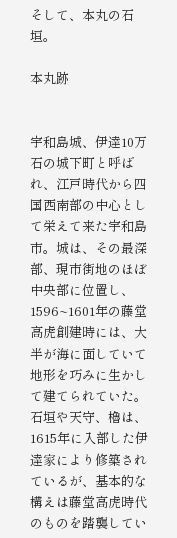そして、本丸の石垣。

本丸跡


宇和島城、伊達10万石の城下町と呼ばれ、江戸時代から四国西南部の中心として栄えて来た宇和島市。城は、その最深部、現市街地のほぼ中央部に位置し、1596~1601年の藤堂高虎創建時には、大半が海に面していて地形を巧みに生かして建てられていた。
石垣や天守、櫓は、1615年に入部した伊達家により修築されているが、基本的な構えは藤堂高虎時代のものを踏襲してい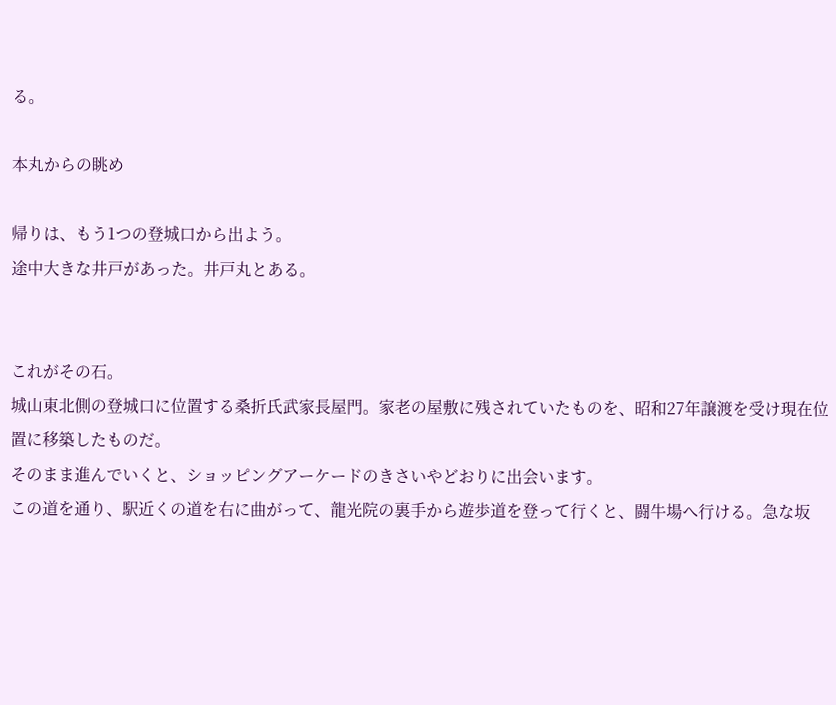る。

本丸からの眺め

帰りは、もう1つの登城口から出よう。
途中大きな井戸があった。井戸丸とある。


これがその石。
城山東北側の登城口に位置する桑折氏武家長屋門。家老の屋敷に残されていたものを、昭和27年譲渡を受け現在位置に移築したものだ。
そのまま進んでいくと、ショッピングアーケードのきさいやどおりに出会います。
この道を通り、駅近くの道を右に曲がって、龍光院の裏手から遊歩道を登って行くと、闘牛場へ行ける。急な坂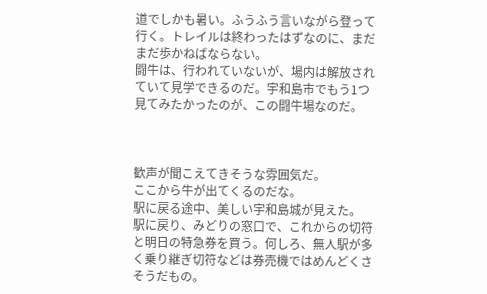道でしかも暑い。ふうふう言いながら登って行く。トレイルは終わったはずなのに、まだまだ歩かねばならない。
闘牛は、行われていないが、場内は解放されていて見学できるのだ。宇和島市でもう1つ見てみたかったのが、この闘牛場なのだ。



歓声が聞こえてきそうな雰囲気だ。
ここから牛が出てくるのだな。
駅に戻る途中、美しい宇和島城が見えた。
駅に戻り、みどりの窓口で、これからの切符と明日の特急券を買う。何しろ、無人駅が多く乗り継ぎ切符などは券売機ではめんどくさそうだもの。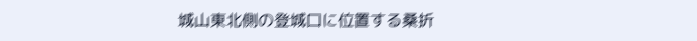城山東北側の登城口に位置する桑折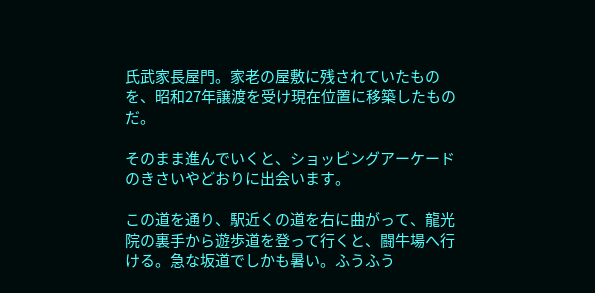氏武家長屋門。家老の屋敷に残されていたものを、昭和27年譲渡を受け現在位置に移築したものだ。

そのまま進んでいくと、ショッピングアーケードのきさいやどおりに出会います。

この道を通り、駅近くの道を右に曲がって、龍光院の裏手から遊歩道を登って行くと、闘牛場へ行ける。急な坂道でしかも暑い。ふうふう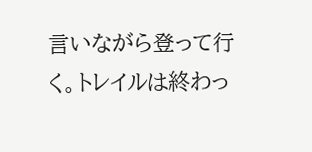言いながら登って行く。トレイルは終わっ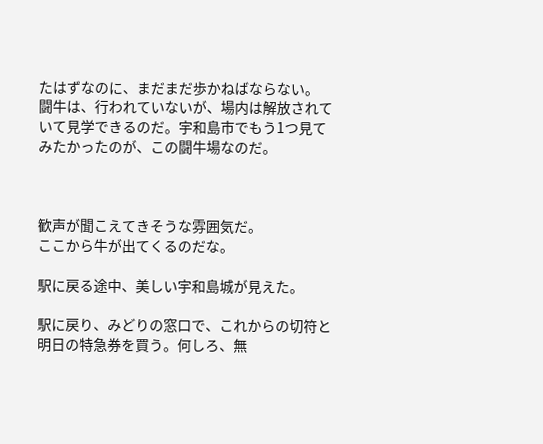たはずなのに、まだまだ歩かねばならない。
闘牛は、行われていないが、場内は解放されていて見学できるのだ。宇和島市でもう1つ見てみたかったのが、この闘牛場なのだ。



歓声が聞こえてきそうな雰囲気だ。
ここから牛が出てくるのだな。

駅に戻る途中、美しい宇和島城が見えた。

駅に戻り、みどりの窓口で、これからの切符と明日の特急券を買う。何しろ、無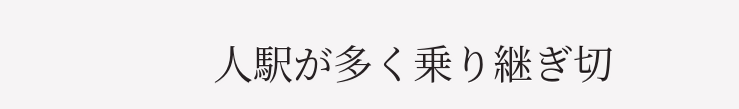人駅が多く乗り継ぎ切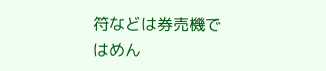符などは券売機ではめん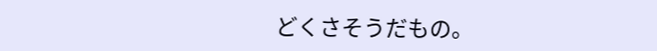どくさそうだもの。